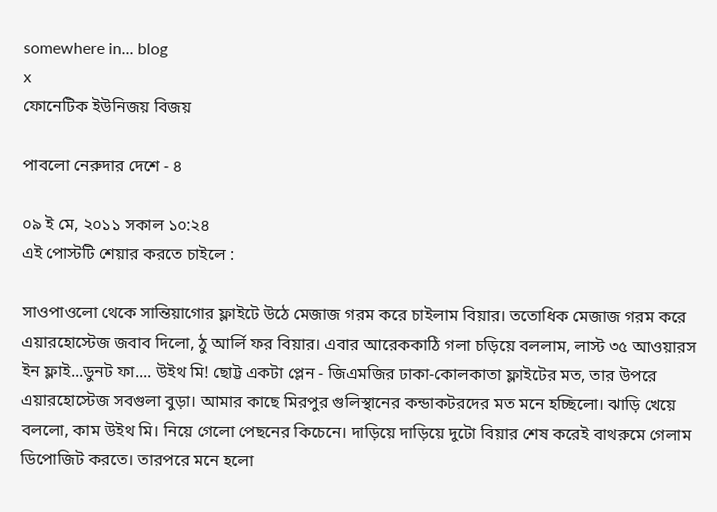somewhere in... blog
x
ফোনেটিক ইউনিজয় বিজয়

পাবলো নেরুদার দেশে - ৪

০৯ ই মে, ২০১১ সকাল ১০:২৪
এই পোস্টটি শেয়ার করতে চাইলে :

সাওপাওলো থেকে সান্তিয়াগোর ফ্লাইটে উঠে মেজাজ গরম করে চাইলাম বিয়ার। ততোধিক মেজাজ গরম করে এয়ারহোস্টেজ জবাব দিলো, ঠু আর্লি ফর বিয়ার। এবার আরেককাঠি গলা চড়িয়ে বললাম, লাস্ট ৩৫ আওয়ারস ইন ফ্লাই...ডুনট ফা.... উইথ মি! ছোট্ট একটা প্লেন - জিএমজির ঢাকা-কোলকাতা ফ্লাইটের মত, তার উপরে এয়ারহোস্টেজ সবগুলা বুড়া। আমার কাছে মিরপুর গুলিস্থানের কন্ডাকটরদের মত মনে হচ্ছিলো। ঝাড়ি খেয়ে বললো, কাম উইথ মি। নিয়ে গেলো পেছনের কিচেনে। দাড়িয়ে দাড়িয়ে দুটো বিয়ার শেষ করেই বাথরুমে গেলাম ডিপোজিট করতে। তারপরে মনে হলো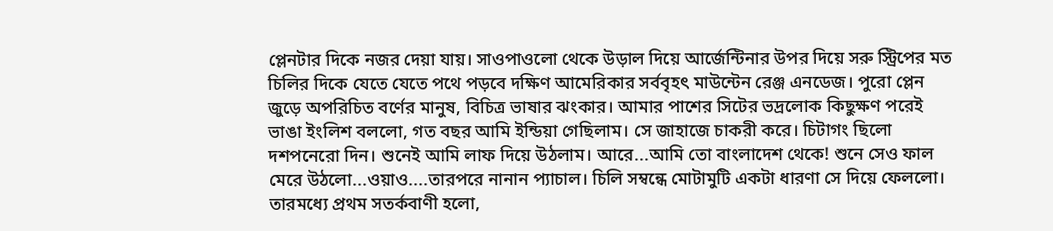প্লেনটার দিকে নজর দেয়া যায়। সাওপাওলো থেকে উড়াল দিয়ে আর্জেন্টিনার উপর দিয়ে সরু স্ট্রিপের মত চিলির দিকে যেতে যেতে পথে পড়বে দক্ষিণ আমেরিকার সর্ববৃহৎ মাউন্টেন রেঞ্জ এনডেজ। পুরো প্লেন জুড়ে অপরিচিত বর্ণের মানুষ, বিচিত্র ভাষার ঝংকার। আমার পাশের সিটের ভদ্রলোক কিছুক্ষণ পরেই ভাঙা ইংলিশ বললো, গত বছর আমি ইন্ডিয়া গেছিলাম। সে জাহাজে চাকরী করে। চিটাগং ছিলো দশপনেরো দিন। শুনেই আমি লাফ দিয়ে উঠলাম। আরে...আমি তো বাংলাদেশ থেকে! শুনে সেও ফাল মেরে উঠলো...ওয়াও....তারপরে নানান প্যাচাল। চিলি সম্বন্ধে মোটামুটি একটা ধারণা সে দিয়ে ফেললো। তারমধ্যে প্রথম সতর্কবাণী হলো,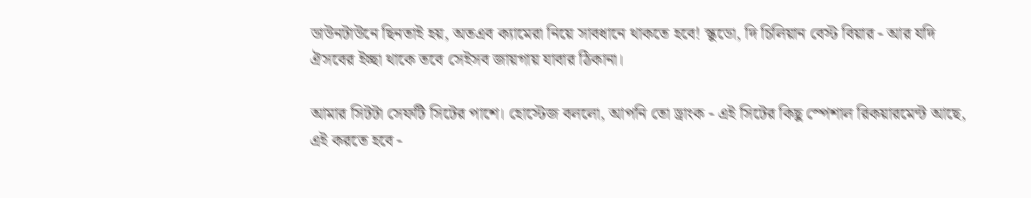ডাউনটাউনে ছিনতাই হয়, অতএব ক্যামেরা নিয়ে সাবধানে থাকতে হবে! স্কুডো, দি চিলিয়ান বেস্ট বিয়ার - আর যদি ঐসবের ইচ্ছা থাকে তবে সেইসব জায়গায় যাবার ঠিকানা।

আমার সিটটা সেফটি সিটের পাশে। হোস্টেজ বললো, আপনি তো ড্রাংক - এই সিটের কিছু স্পেশাল রিকয়ারমেন্ট আছে, এই করতে হবে -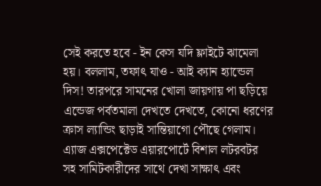সেই করতে হবে - ইন কেস যদি ফ্লাইটে ঝামেলা হয়। বললাম, তফাৎ যাও - আই ক্যান হ্যান্ডেল দিস! তারপরে সামনের খোলা জায়গায় পা ছড়িয়ে এন্ডেজ পর্বতমালা দেখতে দেখতে, কোনো ধরণের ক্রাস ল্যান্ডিং ছাড়াই সান্তিয়াগো পৌছে গেলাম। এ্যাজ এক্সপেক্টেড এয়ারপোর্টে বিশাল লটরবটর সহ সামিটকারীদের সাথে দেখা সাক্ষাৎ এবং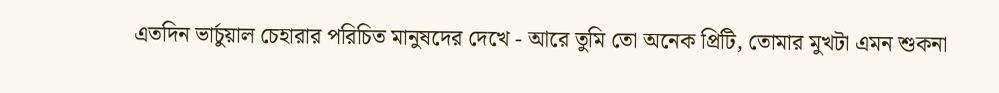এতদিন ভার্চুয়াল চেহারার পরিচিত মানুষদের দেখে - আরে তুমি তো অনেক প্রিটি, তোমার মুখটা এমন শুকনা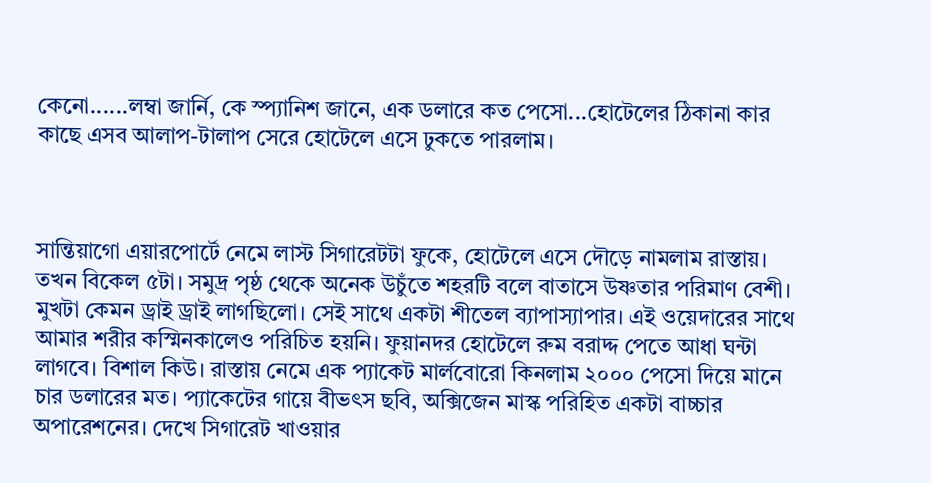কেনো......লম্বা জার্নি, কে স্প‌্যানিশ জানে, এক ডলারে কত পেসো...হোটেলের ঠিকানা কার কাছে এসব আলাপ-টালাপ সেরে হোটেলে এসে ঢুকতে পারলাম।



সান্তিয়াগো এয়ারপোর্টে নেমে লাস্ট সিগারেটটা ফুকে, হোটেলে এসে দৌড়ে নামলাম রাস্তায়। তখন বিকেল ৫টা। সমুদ্র পৃষ্ঠ থেকে অনেক উচুঁতে শহরটি বলে বাতাসে উষ্ণতার পরিমাণ বেশী। মুখটা কেমন ড্রাই ড্রাই লাগছিলো। সেই সাথে একটা শীতেল ব্যাপাস্যাপার। এই ওয়েদারের সাথে আমার শরীর কস্মিনকালেও পরিচিত হয়নি। ফুয়ানদর হোটেলে রুম বরাদ্দ পেতে আধা ঘন্টা লাগবে। বিশাল কিউ। রাস্তায় নেমে এক প‌্যাকেট মার্লবোরো কিনলাম ২০০০ পেসো দিয়ে মানে চার ডলারের মত। প‌্যাকেটের গায়ে বীভৎস ছবি, অক্সিজেন মাস্ক পরিহিত একটা বাচ্চার অপারেশনের। দেখে সিগারেট খাওয়ার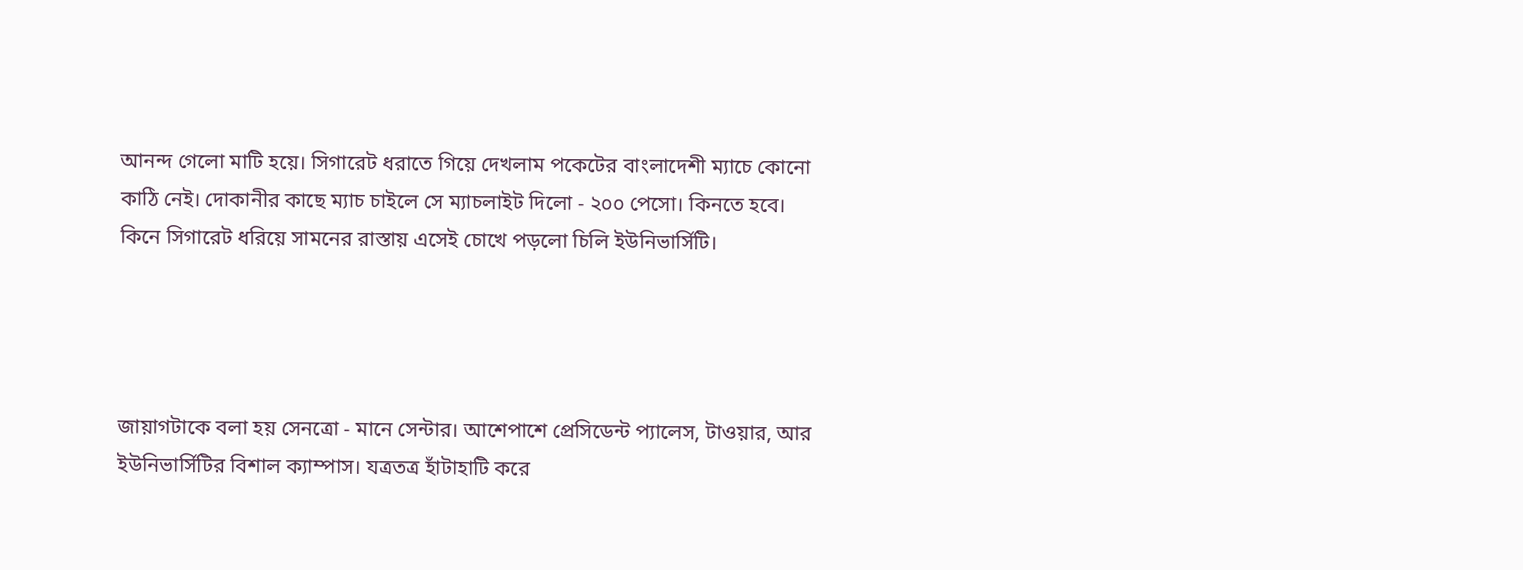আনন্দ গেলো মাটি হয়ে। সিগারেট ধরাতে গিয়ে দেখলাম পকেটের বাংলাদেশী ম্যাচে কোনো কাঠি নেই। দোকানীর কাছে ম্যাচ চাইলে সে ম্যাচলাইট দিলো - ২০০ পেসো। কিনতে হবে। কিনে সিগারেট ধরিয়ে সামনের রাস্তায় এসেই চোখে পড়লো চিলি ইউনিভার্সিটি।




জায়াগটাকে বলা হয় সেনত্রো - মানে সেন্টার। আশেপাশে প্রেসিডেন্ট প্যালেস, টাওয়ার, আর ইউনিভার্সিটির বিশাল ক্যাম্পাস। যত্রতত্র হাঁটাহাটি করে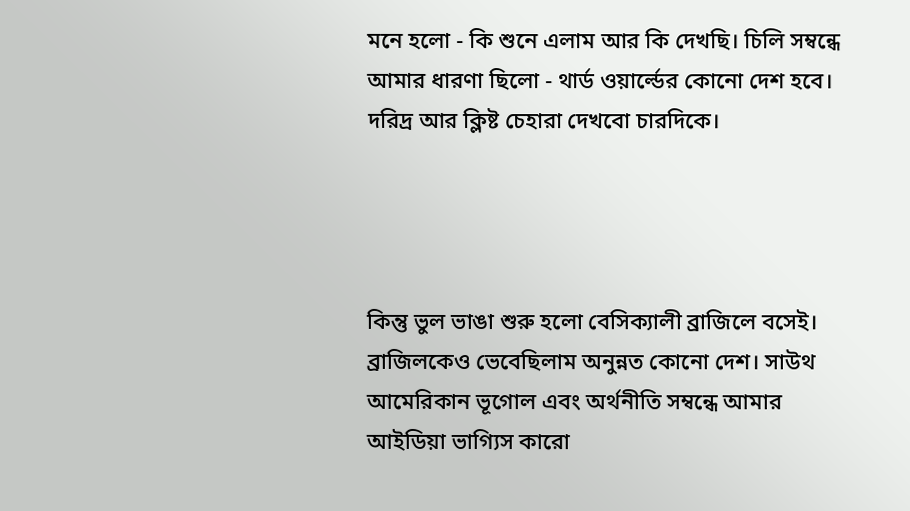মনে হলো - কি শুনে এলাম আর কি দেখছি। চিলি সম্বন্ধে আমার ধারণা ছিলো - থার্ড ওয়ার্ল্ডের কোনো দেশ হবে। দরিদ্র আর ক্লিষ্ট চেহারা দেখবো চারদিকে।




কিন্তু ভুল ভাঙা শুরু হলো বেসিক্যালী ব্রাজিলে বসেই। ব্রাজিলকেও ভেবেছিলাম অনুন্নত কোনো দেশ। সাউথ আমেরিকান ভূগোল এবং অর্থনীতি সম্বন্ধে আমার আইডিয়া ভাগ্যিস কারো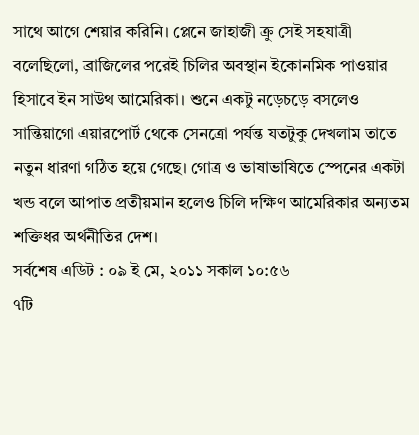সাথে আগে শেয়ার করিনি। প্লেনে জাহাজী ক্রু সেই সহযাত্রী বলেছিলো, ব্রাজিলের পরেই চিলির অবস্থান ইকোনমিক পাওয়ার হিসাবে ইন সাউথ আমেরিকা। শুনে একটু নড়েচড়ে বসলেও সান্তিয়াগো এয়ারপোর্ট থেকে সেনত্রো পর্যন্ত যতটুকু দেখলাম তাতে নতুন ধারণা গঠিত হয়ে গেছে। গোত্র ও ভাষাভাষিতে স্পেনের একটা খন্ড বলে আপাত প্রতীয়মান হলেও চিলি দক্ষিণ আমেরিকার অন্যতম শক্তিধর অর্থনীতির দেশ।
সর্বশেষ এডিট : ০৯ ই মে, ২০১১ সকাল ১০:৫৬
৭টি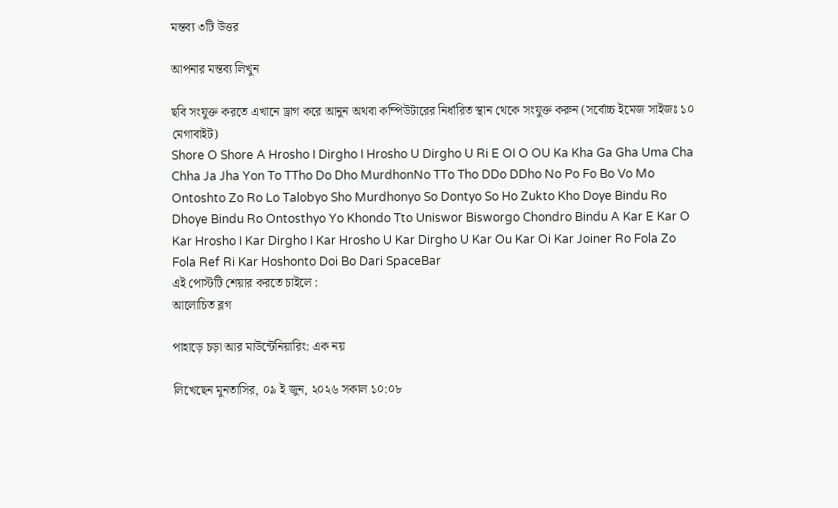মন্তব্য ৩টি উত্তর

আপনার মন্তব্য লিখুন

ছবি সংযুক্ত করতে এখানে ড্রাগ করে আনুন অথবা কম্পিউটারের নির্ধারিত স্থান থেকে সংযুক্ত করুন (সর্বোচ্চ ইমেজ সাইজঃ ১০ মেগাবাইট)
Shore O Shore A Hrosho I Dirgho I Hrosho U Dirgho U Ri E OI O OU Ka Kha Ga Gha Uma Cha Chha Ja Jha Yon To TTho Do Dho MurdhonNo TTo Tho DDo DDho No Po Fo Bo Vo Mo Ontoshto Zo Ro Lo Talobyo Sho Murdhonyo So Dontyo So Ho Zukto Kho Doye Bindu Ro Dhoye Bindu Ro Ontosthyo Yo Khondo Tto Uniswor Bisworgo Chondro Bindu A Kar E Kar O Kar Hrosho I Kar Dirgho I Kar Hrosho U Kar Dirgho U Kar Ou Kar Oi Kar Joiner Ro Fola Zo Fola Ref Ri Kar Hoshonto Doi Bo Dari SpaceBar
এই পোস্টটি শেয়ার করতে চাইলে :
আলোচিত ব্লগ

পাহাড়ে চড়া আর মাউন্টেনিয়ারিং: এক নয়

লিখেছেন মুনতাসির, ০৯ ই জুন, ২০২৬ সকাল ১০:০৮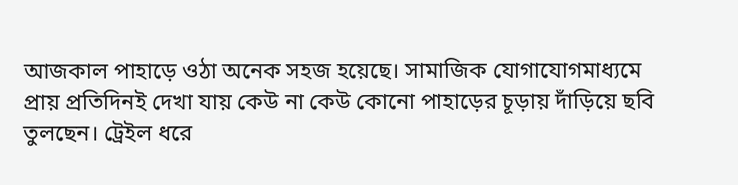আজকাল পাহাড়ে ওঠা অনেক সহজ হয়েছে। সামাজিক যোগাযোগমাধ্যমে প্রায় প্রতিদিনই দেখা যায় কেউ না কেউ কোনো পাহাড়ের চূড়ায় দাঁড়িয়ে ছবি তুলছেন। ট্রেইল ধরে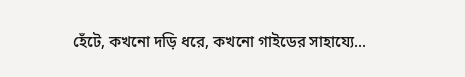হেঁটে, কখনো দড়ি ধরে, কখনো গাইডের সাহায্যে...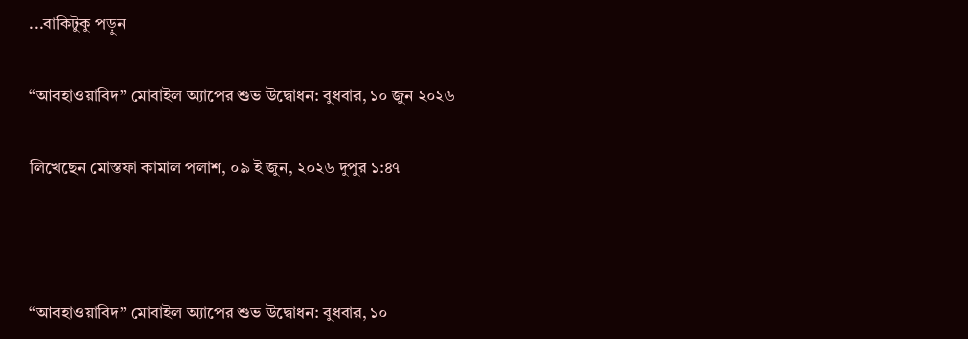...বাকিটুকু পড়ুন

“আবহাওয়াবিদ” মোবাইল অ্যাপের শুভ উদ্বোধন: বুধবার, ১০ জুন ২০২৬

লিখেছেন মোস্তফা কামাল পলাশ, ০৯ ই জুন, ২০২৬ দুপুর ১:৪৭



“আবহাওয়াবিদ” মোবাইল অ্যাপের শুভ উদ্বোধন: বুধবার, ১০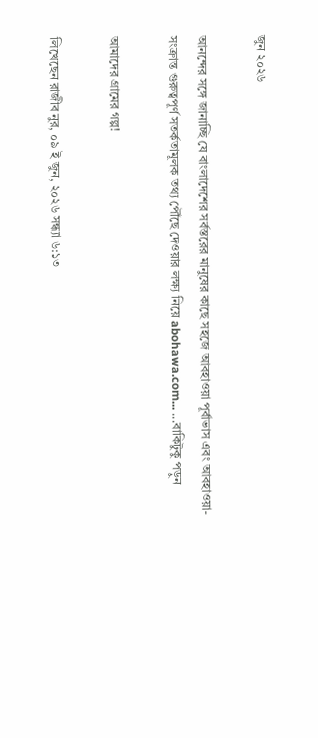জুন ২০২৬

আনন্দের সঙ্গে জানাচ্ছি যে বাংলাদেশের সর্বস্তরের মানুষের কাছে সহজে আবহাওয়া পূর্বাভাস এবং আবহাওয়া-সংক্রান্ত গুরুত্বপূর্ণ সতর্কতামূলক তথ্য পৌঁছে দেওয়ার লক্ষ্য নিয়ে abohawa.com... ...বাকিটুকু পড়ুন

আমাদের গ্রামের গল্প!

লিখেছেন রাজীব নুর, ০৯ ই জুন, ২০২৬ সন্ধ্যা ৬:১৩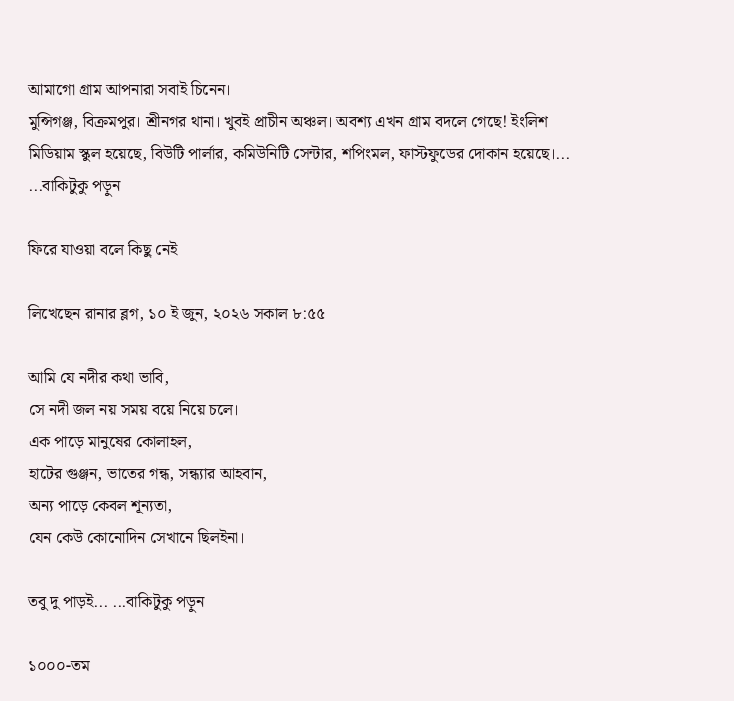আমাগো গ্রাম আপনারা সবাই চিনেন।
মুন্সিগঞ্জ, বিক্রমপুর। শ্রীনগর থানা। খুবই প্রাচীন অঞ্চল। অবশ্য এখন গ্রাম বদলে গেছে! ইংলিশ মিডিয়াম স্কুল হয়েছে, বিউটি পার্লার, কমিউনিটি সেন্টার, শপিংমল, ফাস্টফুডের দোকান হয়েছে।... ...বাকিটুকু পড়ুন

ফিরে যাওয়া বলে কিছু নেই

লিখেছেন রানার ব্লগ, ১০ ই জুন, ২০২৬ সকাল ৮:৫৫

আমি যে নদীর কথা ভাবি,
সে নদী জল নয় সময় বয়ে নিয়ে চলে।
এক পাড়ে মানুষের কোলাহল,
হাটের গুঞ্জন, ভাতের গন্ধ, সন্ধ্যার আহবান,
অন্য পাড়ে কেবল শূন্যতা,
যেন কেউ কোনোদিন সেখানে ছিলইনা।

তবু দু পাড়ই... ...বাকিটুকু পড়ুন

১০০০-তম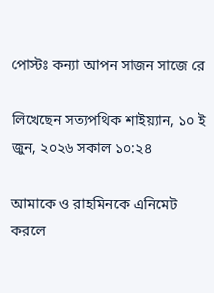পোস্টঃ কন্যা আপন সাজন সাজে রে

লিখেছেন সত্যপথিক শাইয়্যান, ১০ ই জুন, ২০২৬ সকাল ১০:২৪

আমাকে ও রাহমিনকে এনিমেট করলে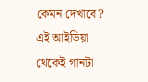কেমন দেখাবে? এই আইডিয়া থেকেই গানটা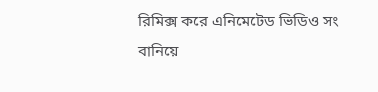রিমিক্স করে এনিমেটেড ভিডিও সং বানিয়ে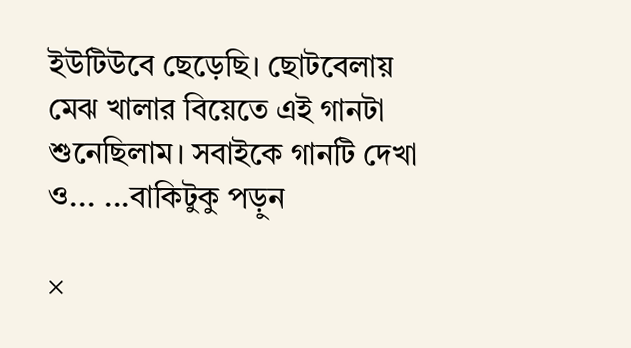ইউটিউবে ছেড়েছি। ছোটবেলায় মেঝ খালার বিয়েতে এই গানটা শুনেছিলাম। সবাইকে গানটি দেখা ও... ...বাকিটুকু পড়ুন

×